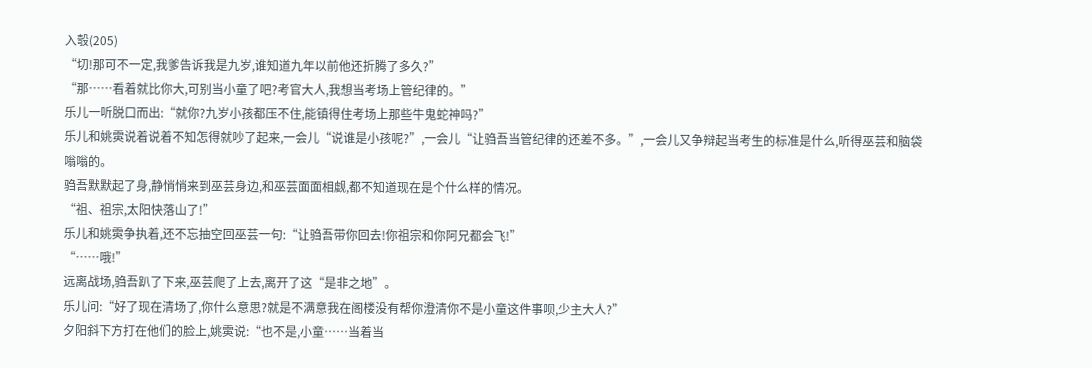入彀(205)
“切!那可不一定,我爹告诉我是九岁,谁知道九年以前他还折腾了多久?”
“那……看着就比你大,可别当小童了吧?考官大人,我想当考场上管纪律的。”
乐儿一听脱口而出:“就你?九岁小孩都压不住,能镇得住考场上那些牛鬼蛇神吗?”
乐儿和姚雵说着说着不知怎得就吵了起来,一会儿“说谁是小孩呢?”,一会儿“让驺吾当管纪律的还差不多。”,一会儿又争辩起当考生的标准是什么,听得巫芸和脑袋嗡嗡的。
驺吾默默起了身,静悄悄来到巫芸身边,和巫芸面面相觑,都不知道现在是个什么样的情况。
“祖、祖宗,太阳快落山了!”
乐儿和姚雵争执着,还不忘抽空回巫芸一句:“让驺吾带你回去!你祖宗和你阿兄都会飞!”
“……哦!”
远离战场,驺吾趴了下来,巫芸爬了上去,离开了这“是非之地”。
乐儿问:“好了现在清场了,你什么意思?就是不满意我在阁楼没有帮你澄清你不是小童这件事呗,少主大人?”
夕阳斜下方打在他们的脸上,姚雵说:“也不是,小童……当着当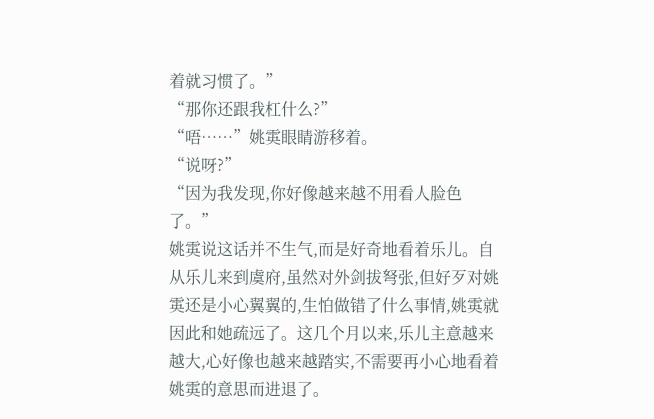着就习惯了。”
“那你还跟我杠什么?”
“唔……”姚雵眼睛游移着。
“说呀?”
“因为我发现,你好像越来越不用看人脸色了。”
姚雵说这话并不生气,而是好奇地看着乐儿。自从乐儿来到虞府,虽然对外剑拔弩张,但好歹对姚雵还是小心翼翼的,生怕做错了什么事情,姚雵就因此和她疏远了。这几个月以来,乐儿主意越来越大,心好像也越来越踏实,不需要再小心地看着姚雵的意思而进退了。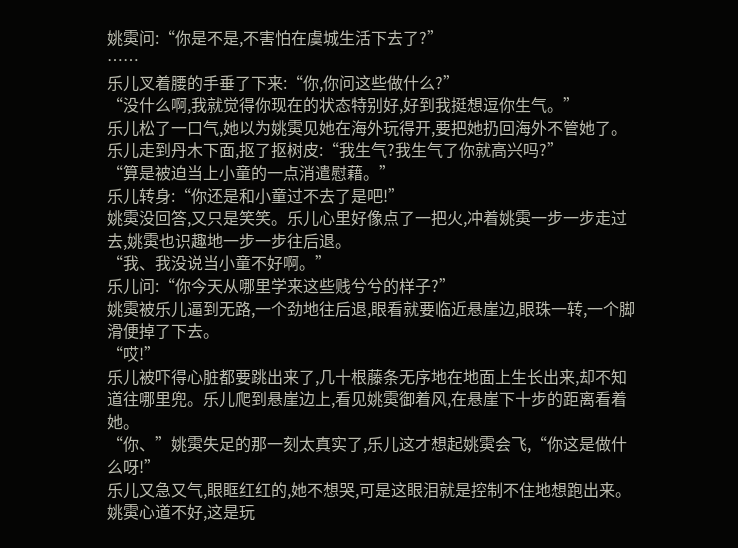姚雵问:“你是不是,不害怕在虞城生活下去了?”
……
乐儿叉着腰的手垂了下来:“你,你问这些做什么?”
“没什么啊,我就觉得你现在的状态特别好,好到我挺想逗你生气。”
乐儿松了一口气,她以为姚雵见她在海外玩得开,要把她扔回海外不管她了。
乐儿走到丹木下面,抠了抠树皮:“我生气?我生气了你就高兴吗?”
“算是被迫当上小童的一点消遣慰藉。”
乐儿转身:“你还是和小童过不去了是吧!”
姚雵没回答,又只是笑笑。乐儿心里好像点了一把火,冲着姚雵一步一步走过去,姚雵也识趣地一步一步往后退。
“我、我没说当小童不好啊。”
乐儿问:“你今天从哪里学来这些贱兮兮的样子?”
姚雵被乐儿逼到无路,一个劲地往后退,眼看就要临近悬崖边,眼珠一转,一个脚滑便掉了下去。
“哎!”
乐儿被吓得心脏都要跳出来了,几十根藤条无序地在地面上生长出来,却不知道往哪里兜。乐儿爬到悬崖边上,看见姚雵御着风,在悬崖下十步的距离看着她。
“你、”姚雵失足的那一刻太真实了,乐儿这才想起姚雵会飞,“你这是做什么呀!”
乐儿又急又气,眼眶红红的,她不想哭,可是这眼泪就是控制不住地想跑出来。
姚雵心道不好,这是玩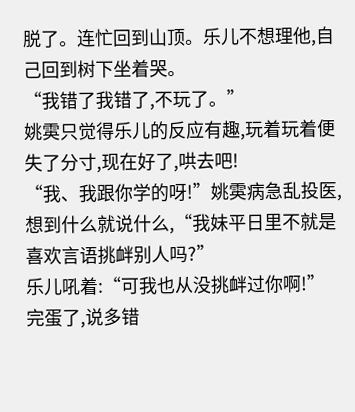脱了。连忙回到山顶。乐儿不想理他,自己回到树下坐着哭。
“我错了我错了,不玩了。”
姚雵只觉得乐儿的反应有趣,玩着玩着便失了分寸,现在好了,哄去吧!
“我、我跟你学的呀!”姚雵病急乱投医,想到什么就说什么,“我妹平日里不就是喜欢言语挑衅别人吗?”
乐儿吼着:“可我也从没挑衅过你啊!”
完蛋了,说多错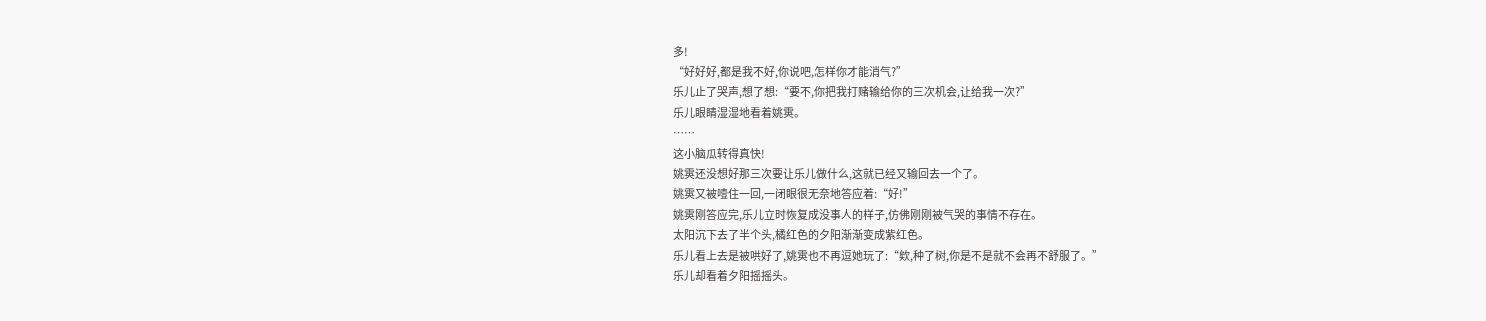多!
“好好好,都是我不好,你说吧,怎样你才能消气?”
乐儿止了哭声,想了想:“要不,你把我打赌输给你的三次机会,让给我一次?”
乐儿眼睛湿湿地看着姚雵。
……
这小脑瓜转得真快!
姚雵还没想好那三次要让乐儿做什么,这就已经又输回去一个了。
姚雵又被噎住一回,一闭眼很无奈地答应着:“好!”
姚雵刚答应完,乐儿立时恢复成没事人的样子,仿佛刚刚被气哭的事情不存在。
太阳沉下去了半个头,橘红色的夕阳渐渐变成紫红色。
乐儿看上去是被哄好了,姚雵也不再逗她玩了:“欸,种了树,你是不是就不会再不舒服了。”
乐儿却看着夕阳摇摇头。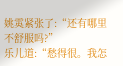姚雵紧张了:“还有哪里不舒服吗?”
乐儿道:“愁得很。我怎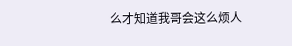么才知道我哥会这么烦人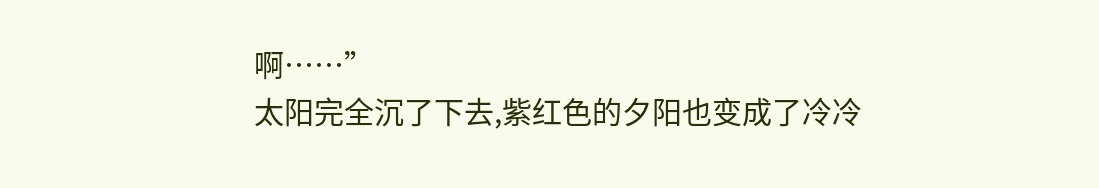啊……”
太阳完全沉了下去,紫红色的夕阳也变成了冷冷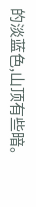的淡蓝色,山顶有些暗。